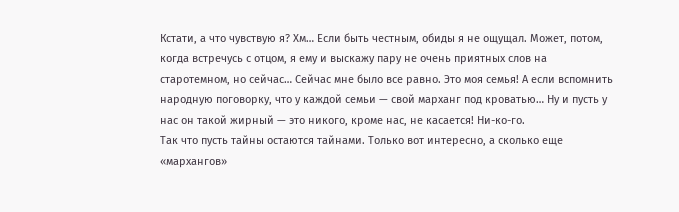Кстати, а что чувствую я? Хм… Если быть честным, обиды я не ощущал. Может, потом, когда встречусь с отцом, я ему и выскажу пару не очень приятных слов на старотемном, но сейчас… Сейчас мне было все равно. Это моя семья! А если вспомнить народную поговорку, что у каждой семьи — свой марханг под кроватью… Ну и пусть у нас он такой жирный — это никого, кроме нас, не касается! Ни-ко-го.
Так что пусть тайны остаются тайнами. Только вот интересно, а сколько еще «мархангов»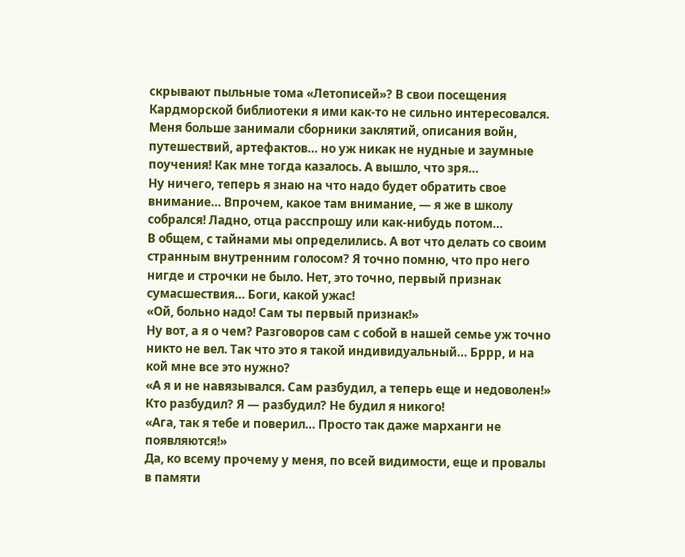скрывают пыльные тома «Летописей»? В свои посещения Кардморской библиотеки я ими как-то не сильно интересовался. Меня больше занимали сборники заклятий, описания войн, путешествий, артефактов… но уж никак не нудные и заумные поучения! Как мне тогда казалось. А вышло, что зря…
Ну ничего, теперь я знаю на что надо будет обратить свое внимание… Впрочем, какое там внимание, — я же в школу собрался! Ладно, отца расспрошу или как-нибудь потом…
В общем, с тайнами мы определились. А вот что делать со своим странным внутренним голосом? Я точно помню, что про него нигде и строчки не было. Нет, это точно, первый признак сумасшествия… Боги, какой ужас!
«Ой, больно надо! Сам ты первый признак!»
Ну вот, а я о чем? Разговоров сам с собой в нашей семье уж точно никто не вел. Так что это я такой индивидуальный… Бррр, и на кой мне все это нужно?
«А я и не навязывался. Сам разбудил, а теперь еще и недоволен!»
Кто разбудил? Я — разбудил? Не будил я никого!
«Ага, так я тебе и поверил… Просто так даже марханги не появляются!»
Да, ко всему прочему у меня, по всей видимости, еще и провалы в памяти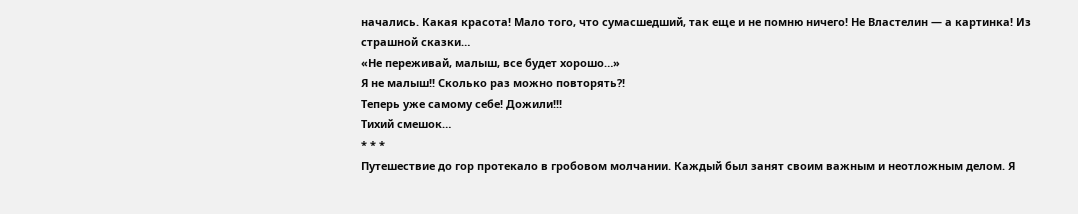начались. Какая красота! Мало того, что сумасшедший, так еще и не помню ничего! Не Властелин — а картинка! Из страшной сказки…
«Не переживай, малыш, все будет хорошо…»
Я не малыш!! Сколько раз можно повторять?!
Теперь уже самому себе! Дожили!!!
Тихий смешок…
* * *
Путешествие до гор протекало в гробовом молчании. Каждый был занят своим важным и неотложным делом. Я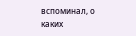вспоминал, о каких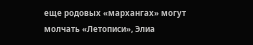еще родовых «мархангах» могут молчать «Летописи», Элиа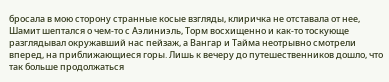бросала в мою сторону странные косые взгляды, клиричка не отставала от нее, Шамит шептался о чем-то с Аэлиниэль, Торм восхищенно и как-то тоскующе разглядывал окружавший нас пейзаж, а Вангар и Тайма неотрывно смотрели вперед, на приближающиеся горы. Лишь к вечеру до путешественников дошло, что так больше продолжаться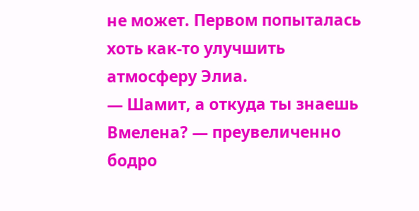не может. Первом попыталась хоть как-то улучшить атмосферу Элиа.
— Шамит, а откуда ты знаешь Вмелена? — преувеличенно бодро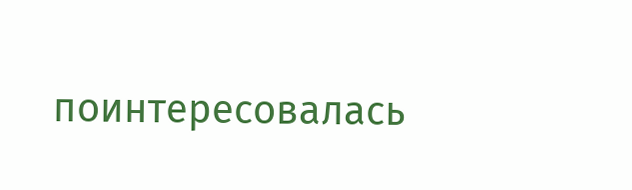поинтересовалась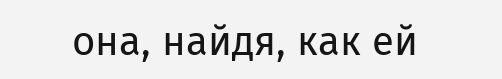она, найдя, как ей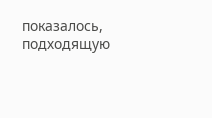показалось, подходящую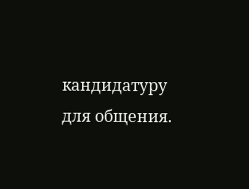кандидатуру для общения.